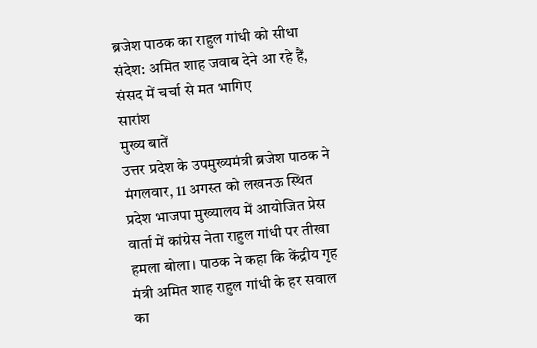ब्रजेश पाठक का राहुल गांधी को सीधा संदेश: अमित शाह जवाब देने आ रहे हैं, संसद में चर्चा से मत भागिए
सारांश
मुख्य बातें
उत्तर प्रदेश के उपमुख्यमंत्री ब्रजेश पाठक ने मंगलवार, 11 अगस्त को लखनऊ स्थित प्रदेश भाजपा मुख्यालय में आयोजित प्रेस वार्ता में कांग्रेस नेता राहुल गांधी पर तीखा हमला बोला। पाठक ने कहा कि केंद्रीय गृह मंत्री अमित शाह राहुल गांधी के हर सवाल का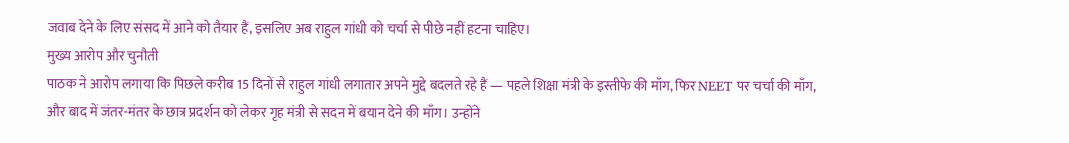जवाब देने के लिए संसद में आने को तैयार हैं, इसलिए अब राहुल गांधी को चर्चा से पीछे नहीं हटना चाहिए।
मुख्य आरोप और चुनौती
पाठक ने आरोप लगाया कि पिछले करीब 15 दिनों से राहुल गांधी लगातार अपने मुद्दे बदलते रहे हैं — पहले शिक्षा मंत्री के इस्तीफे की माँग, फिर NEET पर चर्चा की माँग, और बाद में जंतर-मंतर के छात्र प्रदर्शन को लेकर गृह मंत्री से सदन में बयान देने की माँग। उन्होंने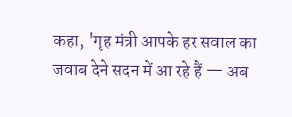कहा, 'गृह मंत्री आपके हर सवाल का जवाब देने सदन में आ रहे हैं — अब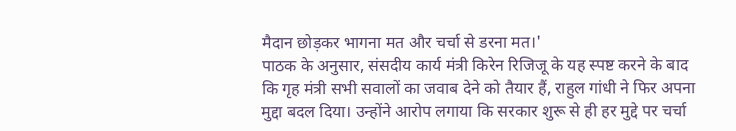मैदान छोड़कर भागना मत और चर्चा से डरना मत।'
पाठक के अनुसार, संसदीय कार्य मंत्री किरेन रिजिजू के यह स्पष्ट करने के बाद कि गृह मंत्री सभी सवालों का जवाब देने को तैयार हैं, राहुल गांधी ने फिर अपना मुद्दा बदल दिया। उन्होंने आरोप लगाया कि सरकार शुरू से ही हर मुद्दे पर चर्चा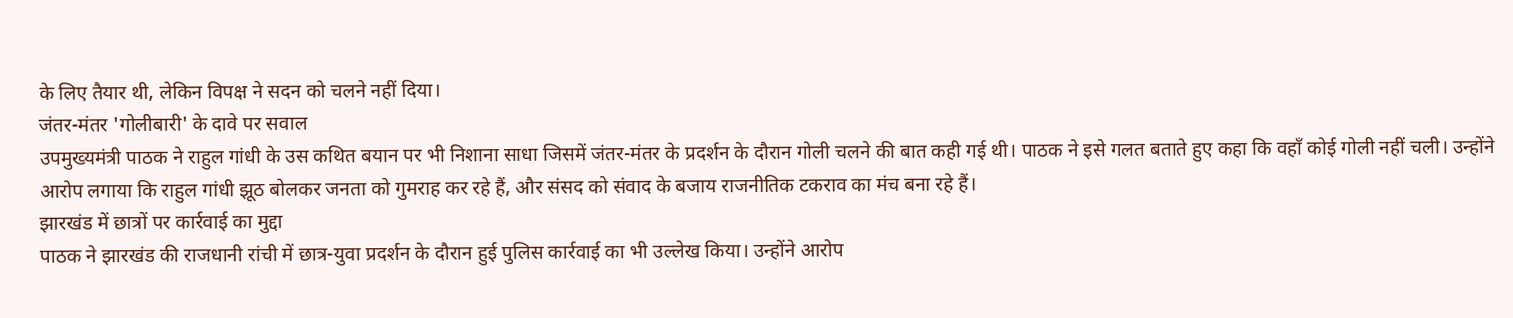के लिए तैयार थी, लेकिन विपक्ष ने सदन को चलने नहीं दिया।
जंतर-मंतर 'गोलीबारी' के दावे पर सवाल
उपमुख्यमंत्री पाठक ने राहुल गांधी के उस कथित बयान पर भी निशाना साधा जिसमें जंतर-मंतर के प्रदर्शन के दौरान गोली चलने की बात कही गई थी। पाठक ने इसे गलत बताते हुए कहा कि वहाँ कोई गोली नहीं चली। उन्होंने आरोप लगाया कि राहुल गांधी झूठ बोलकर जनता को गुमराह कर रहे हैं, और संसद को संवाद के बजाय राजनीतिक टकराव का मंच बना रहे हैं।
झारखंड में छात्रों पर कार्रवाई का मुद्दा
पाठक ने झारखंड की राजधानी रांची में छात्र-युवा प्रदर्शन के दौरान हुई पुलिस कार्रवाई का भी उल्लेख किया। उन्होंने आरोप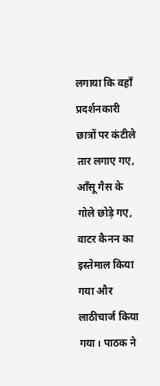लगाया कि वहाँ प्रदर्शनकारी छात्रों पर कंटीले तार लगाए गए, आँसू गैस के गोले छोड़े गए, वाटर कैनन का इस्तेमाल किया गया और लाठीचार्ज किया गया। पाठक ने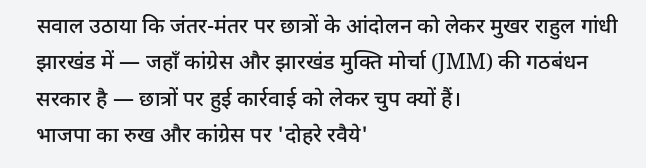सवाल उठाया कि जंतर-मंतर पर छात्रों के आंदोलन को लेकर मुखर राहुल गांधी झारखंड में — जहाँ कांग्रेस और झारखंड मुक्ति मोर्चा (JMM) की गठबंधन सरकार है — छात्रों पर हुई कार्रवाई को लेकर चुप क्यों हैं।
भाजपा का रुख और कांग्रेस पर 'दोहरे रवैये'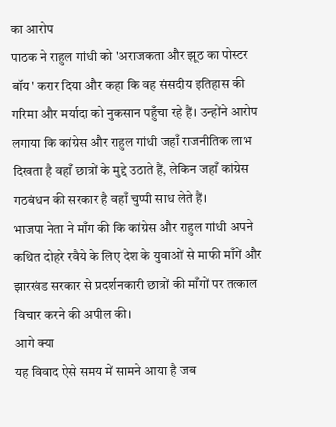का आरोप
पाठक ने राहुल गांधी को 'अराजकता और झूठ का पोस्टर बॉय' करार दिया और कहा कि वह संसदीय इतिहास की गरिमा और मर्यादा को नुकसान पहुँचा रहे हैं। उन्होंने आरोप लगाया कि कांग्रेस और राहुल गांधी जहाँ राजनीतिक लाभ दिखता है वहाँ छात्रों के मुद्दे उठाते हैं, लेकिन जहाँ कांग्रेस गठबंधन की सरकार है वहाँ चुप्पी साध लेते हैं।
भाजपा नेता ने माँग की कि कांग्रेस और राहुल गांधी अपने कथित दोहरे रवैये के लिए देश के युवाओं से माफी माँगें और झारखंड सरकार से प्रदर्शनकारी छात्रों की माँगों पर तत्काल विचार करने की अपील की।
आगे क्या
यह विवाद ऐसे समय में सामने आया है जब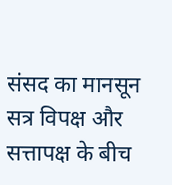संसद का मानसून सत्र विपक्ष और सत्तापक्ष के बीच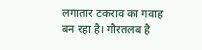लगातार टकराव का गवाह बन रहा है। गौरतलब है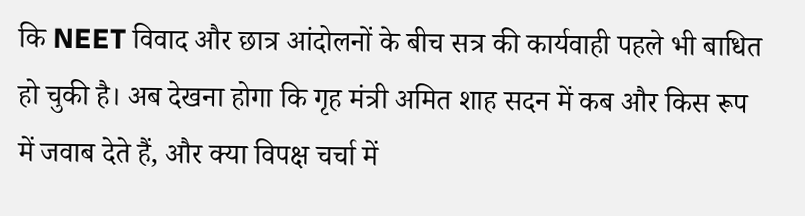कि NEET विवाद और छात्र आंदोलनों के बीच सत्र की कार्यवाही पहले भी बाधित हो चुकी है। अब देखना होगा कि गृह मंत्री अमित शाह सदन में कब और किस रूप में जवाब देते हैं, और क्या विपक्ष चर्चा में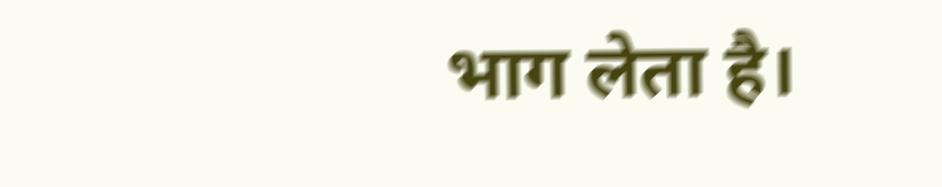भाग लेता है।